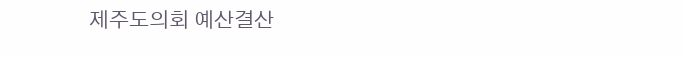제주도의회 예산결산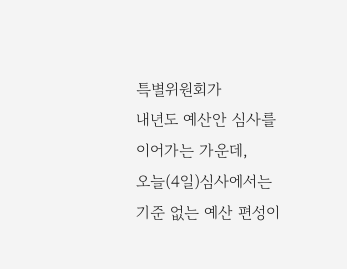특별위원회가
내년도 예산안 심사를 이어가는 가운데,
오늘(4일)심사에서는
기준 없는 예산 편성이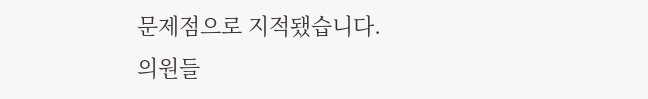문제점으로 지적됐습니다.
의원들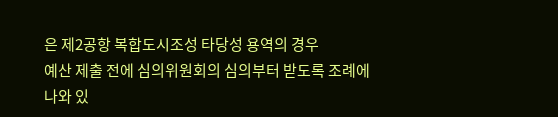은 제2공항 복합도시조성 타당성 용역의 경우
예산 제출 전에 심의위원회의 심의부터 받도록 조례에 나와 있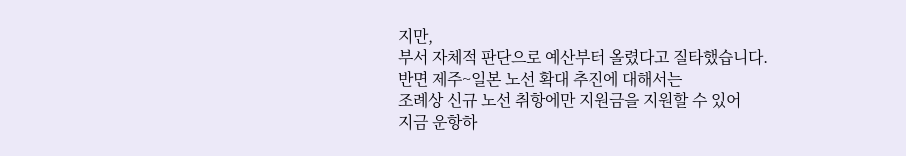지만,
부서 자체적 판단으로 예산부터 올렸다고 질타했습니다.
반면 제주~일본 노선 확대 추진에 대해서는
조례상 신규 노선 취항에만 지원금을 지원할 수 있어
지금 운항하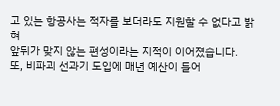고 있는 항공사는 적자를 보더라도 지원할 수 없다고 밝혀
앞뒤가 맞지 않는 편성이라는 지적이 이어졌습니다.
또, 비파괴 선과기 도입에 매년 예산이 들어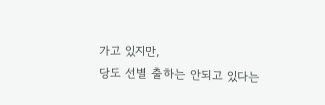가고 있지만,
당도 선별 출하는 안되고 있다는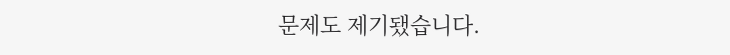문제도 제기됐습니다.